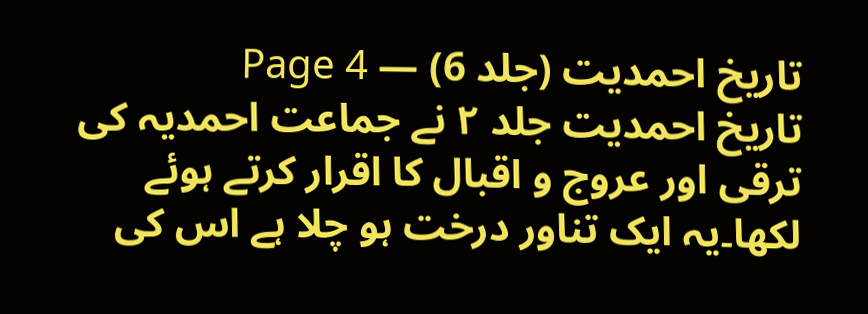تاریخ احمدیت (جلد 6) — Page 4
تاریخ احمدیت جلد ۲ نے جماعت احمدیہ کی ترقی اور عروج و اقبال کا اقرار کرتے ہوئے لکھا۔یہ ایک تناور درخت ہو چلا ہے اس کی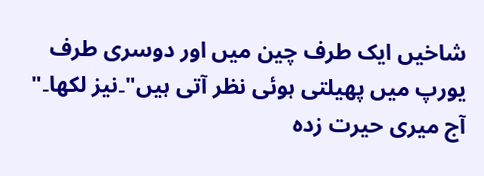شاخیں ایک طرف چین میں اور دوسری طرف یورپ میں پھیلتی ہوئی نظر آتی ہیں"۔نیز لکھا۔" آج میری حیرت زدہ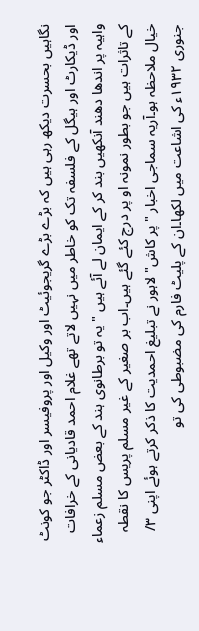نگاہیں بحسرت دیکھ رہی ہیں کہ بڑے بڑے گریجوئیٹ اور وکیل اور پروفیسر اور ڈاکٹر جو کونٹ اور ڈیکارٹ اور ہیگل کے فلسفہ تک کو خاطر میں نہیں لاتے تھے غلام احمد قادیانی کے خرافات واہیہ پر اندھا دھند آنکھیں بند کر کے ایمان لے آئے ہیں " یہ تو برطانوی ہند کے بعض مسلم زعماء کے تاثرات ہیں جو بطور نمونہ او پر درج کئے گئے ہیں۔اب بر صغیر کے غیر مسلم پریس کا نقطہ خیال ملاحظہ ہو۔آریہ سماجی اخبار "پر کاش" لاہور نے تبلیغ احمدیت کا ذکر کرتے ہوئے اپنی ۳/ جنوری ۱۹۳۲ء کی اشاعت میں لکھا۔ان کے پلیٹ فارم کی مضبوطی کی تو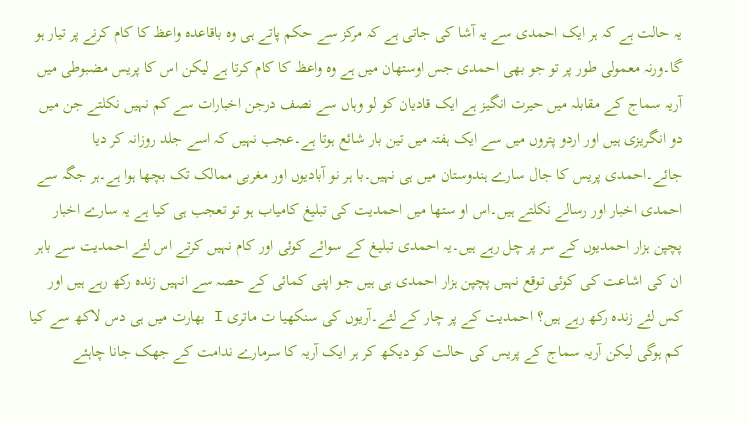یہ حالت ہے کہ ہر ایک احمدی سے یہ آشا کی جاتی ہے کہ مرکز سے حکم پاتے ہی وہ باقاعدہ واعظ کا کام کرنے پر تیار ہو گا۔ورنہ معمولی طور پر تو جو بھی احمدی جس اوستھان میں ہے وہ واعظ کا کام کرتا ہے لیکن اس کا پریس مضبوطی میں آریہ سماج کے مقابلہ میں حیرت انگیز ہے ایک قادیان کو لو وہاں سے نصف درجن اخبارات سے کم نہیں نکلتے جن میں دو انگریزی ہیں اور اردو پتروں میں سے ایک ہفتہ میں تین بار شائع ہوتا ہے۔عجب نہیں کہ اسے جلد روزانہ کر دیا جائے۔احمدی پریس کا جال سارے ہندوستان میں ہی نہیں۔با ہر نو آبادیوں اور مغربی ممالک تک بچھا ہوا ہے۔ہر جگہ سے احمدی اخبار اور رسالے نکلتے ہیں۔اس او ستھا میں احمدیت کی تبلیغ کامیاب ہو تو تعجب ہی کیا ہے یہ سارے اخبار پچپن ہزار احمدیوں کے سر پر چل رہے ہیں۔یہ احمدی تبلیغ کے سوائے کوئی اور کام نہیں کرتے اس لئے احمدیت سے باہر ان کی اشاعت کی کوئی توقع نہیں پچپن ہزار احمدی ہی ہیں جو اپنی کمائی کے حصہ سے انہیں زندہ رکھ رہے ہیں اور کس لئے زندہ رکھ رہے ہیں؟ احمدیت کے پر چار کے لئے۔آریوں کی سنکھیا ت ماتری I بھارت میں ہی دس لاکھ سے کیا کم ہوگی لیکن آریہ سماج کے پریس کی حالت کو دیکھ کر ہر ایک آریہ کا سرمارے ندامت کے جھک جانا چاہئے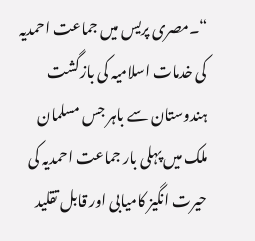“۔مصری پریس میں جماعت احمدیہ کی خدمات اسلامیہ کی بازگشت ہندوستان سے باہر جس مسلمان ملک میں پہلی بار جماعت احمدیہ کی حیرت انگیز کامیابی اور قابل تقلید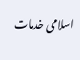اسلامی خدمات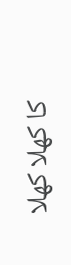کا کھلا کھلا